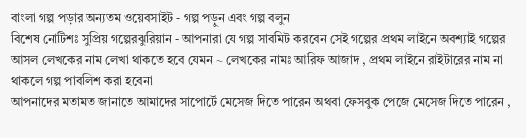বাংলা গল্প পড়ার অন্যতম ওয়েবসাইট - গল্প পড়ুন এবং গল্প বলুন
বিশেষ নোটিশঃ সুপ্রিয় গল্পেরঝুরিয়ান - আপনারা যে গল্প সাবমিট করবেন সেই গল্পের প্রথম লাইনে অবশ্যাই গল্পের আসল লেখকের নাম লেখা থাকতে হবে যেমন ~ লেখকের নামঃ আরিফ আজাদ , প্রথম লাইনে রাইটারের নাম না থাকলে গল্প পাবলিশ করা হবেনা
আপনাদের মতামত জানাতে আমাদের সাপোর্টে মেসেজ দিতে পারেন অথবা ফেসবুক পেজে মেসেজ দিতে পারেন ,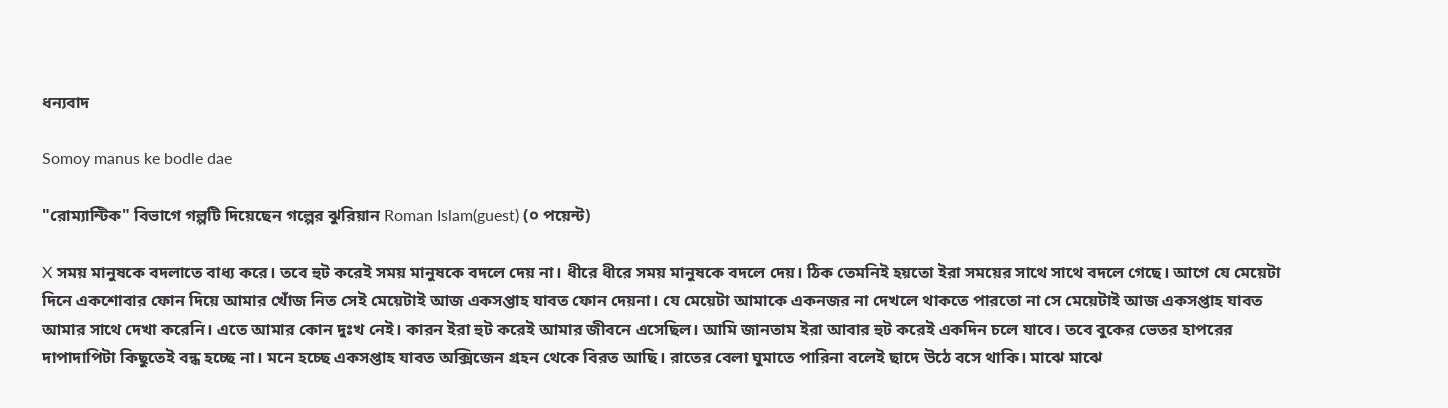ধন্যবাদ

Somoy manus ke bodle dae

"রোম্যান্টিক" বিভাগে গল্পটি দিয়েছেন গল্পের ঝুরিয়ান Roman Islam(guest) (০ পয়েন্ট)

X সময় মানুষকে বদলাতে বাধ্য করে। তবে হুট করেই সময় মানুষকে বদলে দেয় না। ধীরে ধীরে সময় মানুষকে বদলে দেয়। ঠিক তেমনিই হয়তো ইরা সময়ের সাথে সাথে বদলে গেছে। আগে যে মেয়েটা দিনে একশোবার ফোন দিয়ে আমার খোঁজ নিত সেই মেয়েটাই আজ একসপ্তাহ যাবত ফোন দেয়না। যে মেয়েটা আমাকে একনজর না দেখলে থাকতে পারতো না সে মেয়েটাই আজ একসপ্তাহ যাবত আমার সাথে দেখা করেনি। এতে আমার কোন দুঃখ নেই। কারন ইরা হুট করেই আমার জীবনে এসেছিল। আমি জানতাম ইরা আবার হুট করেই একদিন চলে যাবে। তবে বুকের ভেতর হাপরের দাপাদাপিটা কিছুতেই বন্ধ হচ্ছে না। মনে হচ্ছে একসপ্তাহ যাবত অক্সিজেন গ্রহন থেকে বিরত আছি। রাতের বেলা ঘুমাতে পারিনা বলেই ছাদে উঠে বসে থাকি। মাঝে মাঝে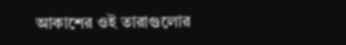আকাশের ওই তারাগুলোর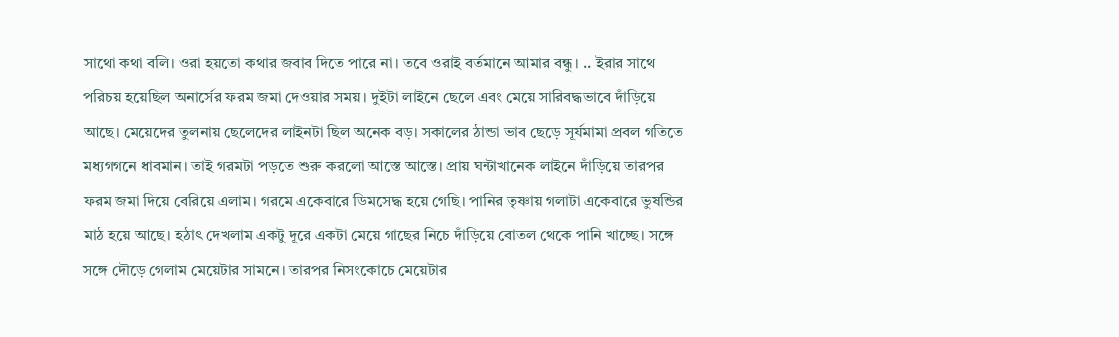সাথো কথা বলি। ওরা হয়তো কথার জবাব দিতে পারে না। তবে ওরাই বর্তমানে আমার বন্ধু। .. ইরার সাথে পরিচয় হয়েছিল অনার্সের ফরম জমা দেওয়ার সময়। দুইটা লাইনে ছেলে এবং মেয়ে সারিবদ্ধভাবে দাঁড়িয়ে আছে। মেয়েদের তুলনায় ছেলেদের লাইনটা ছিল অনেক বড়। সকালের ঠান্ডা ভাব ছেড়ে সূর্যমামা প্রবল গতিতে মধ্যগগনে ধাবমান। তাই গরমটা পড়তে শুরু করলো আস্তে আস্তে। প্রায় ঘন্টাখানেক লাইনে দাঁড়িয়ে তারপর ফরম জমা দিয়ে বেরিয়ে এলাম। গরমে একেবারে ডিমসেদ্ধ হয়ে গেছি। পানির তৃষ্ণায় গলাটা একেবারে ভুষন্ডির মাঠ হয়ে আছে। হঠাৎ দেখলাম একটু দূরে একটা মেয়ে গাছের নিচে দাঁড়িয়ে বোতল থেকে পানি খাচ্ছে। সঙ্গে সঙ্গে দৌড়ে গেলাম মেয়েটার সামনে। তারপর নিসংকোচে মেয়েটার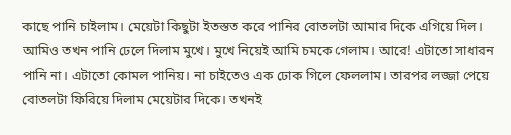কাছে পানি চাইলাম। মেয়েটা কিছুটা ইতস্তত করে পানির বোতলটা আমার দিকে এগিয়ে দিল। আমিও তখন পানি ঢেলে দিলাম মুখে। মুখে নিয়েই আমি চমকে গেলাম। আরে! এটাতো সাধারন পানি না। এটাতো কোমল পানিয়। না চাইতেও এক ঢোক গিলে ফেললাম। তারপর লজ্জা পেয়ে বোতলটা ফিরিয়ে দিলাম মেয়েটার দিকে। তখনই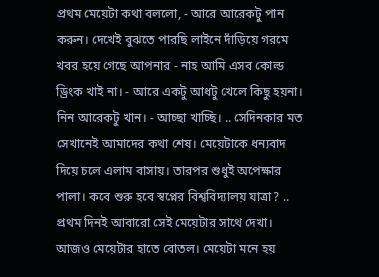প্রথম মেয়েটা কথা বললো, - আরে আরেকটু পান করুন। দেখেই বুঝতে পারছি লাইনে দাঁড়িয়ে গরমে খবর হয়ে গেছে আপনার - নাহ আমি এসব কোল্ড ড্রিংক খাই না। - আরে একটু আধটু খেলে কিছু হয়না। নিন আরেকটু খান। - আচ্ছা খাচ্ছি। .. সেদিনকার মত সেখানেই আমাদের কথা শেষ। মেয়েটাকে ধন্যবাদ দিয়ে চলে এলাম বাসায়। তারপর শুধুই অপেক্ষার পালা। কবে শুরু হবে স্বপ্নের বিশ্ববিদ্যালয় যাত্রা? .. প্রথম দিনই আবারো সেই মেয়েটার সাথে দেখা। আজও মেয়েটার হাতে বোতল। মেয়েটা মনে হয়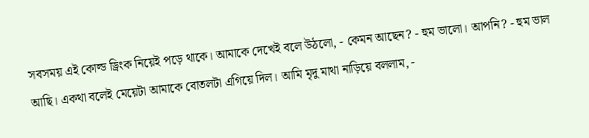সবসময় এই কোল্ড ড্রিংক নিয়েই পড়ে থাকে। আমাকে দেখেই বলে উঠলো, - কেমন আছেন? - হুম ভালো। আপনি? - হুম ভাল আছি। একথা বলেই মেয়েটা আমাকে বোতলটা এগিয়ে দিল। আমি মৃদু মাথা নাড়িয়ে বললাম, -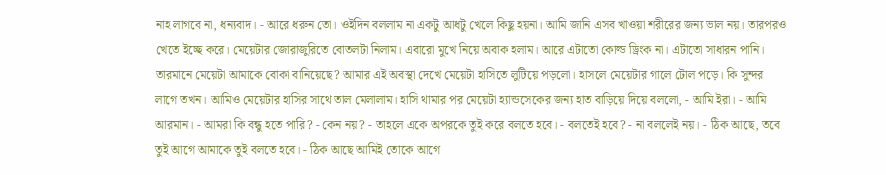নাহ লাগবে না, ধন্যবাদ। - আরে ধরুন তো। ওইদিন বললাম না একটু আধটু খেলে কিছু হয়না। আমি জানি এসব খাওয়া শরীরের জন্য ভাল নয়। তারপরও খেতে ইচ্ছে করে। মেয়েটার জোরাজুরিতে বোতলটা নিলাম। এবারো মুখে নিয়ে অবাক হলাম। আরে এটাতো কোল্ড ড্রিংক না। এটাতো সাধারন পানি। তারমানে মেয়েটা আমাকে বোকা বানিয়েছে? আমার এই অবস্থা দেখে মেয়েটা হাসিতে লুটিয়ে পড়লো। হাসলে মেয়েটার গালে টোল পড়ে। কি সুন্দর লাগে তখন। আমিও মেয়েটার হাসির সাথে তাল মেলালাম। হাসি থামার পর মেয়েটা হ্যান্ডসেকের জন্য হাত বাড়িয়ে দিয়ে বললো, - আমি ইরা। - আমি আরমান। - আমরা কি বন্ধু হতে পারি? - কেন নয়? - তাহলে একে অপরকে তুই করে বলতে হবে। - বলতেই হবে? - না বললেই নয়। - ঠিক আছে, তবে তুই আগে আমাকে তুই বলতে হবে। - ঠিক আছে আমিই তোকে আগে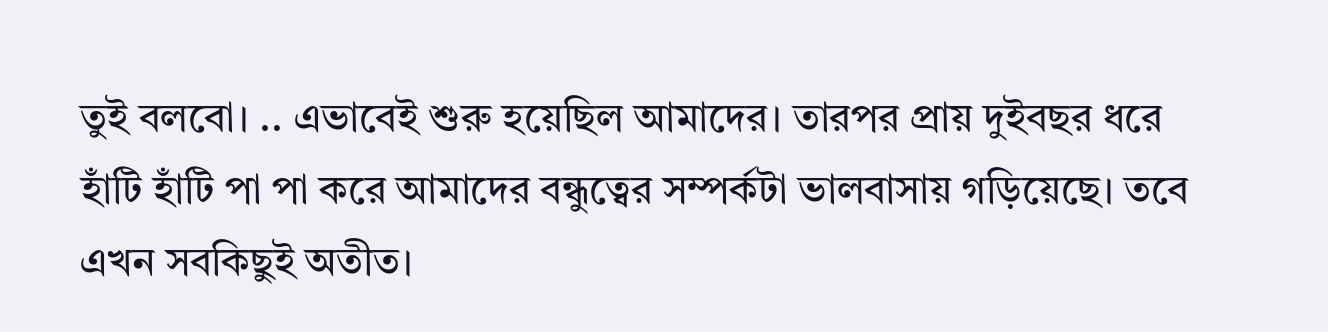তুই বলবো। .. এভাবেই শুরু হয়েছিল আমাদের। তারপর প্রায় দুইবছর ধরে হাঁটি হাঁটি পা পা করে আমাদের বন্ধুত্বের সম্পর্কটা ভালবাসায় গড়িয়েছে। তবে এখন সবকিছুই অতীত।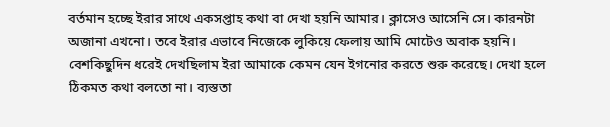বর্তমান হচ্ছে ইরার সাথে একসপ্তাহ কথা বা দেখা হয়নি আমার। ক্লাসেও আসেনি সে। কারনটা অজানা এখনো। তবে ইরার এভাবে নিজেকে লুকিয়ে ফেলায় আমি মোটেও অবাক হয়নি। বেশকিছুদিন ধরেই দেখছিলাম ইরা আমাকে কেমন যেন ইগনোর করতে শুরু করেছে। দেখা হলে ঠিকমত কথা বলতো না। ব্যস্ততা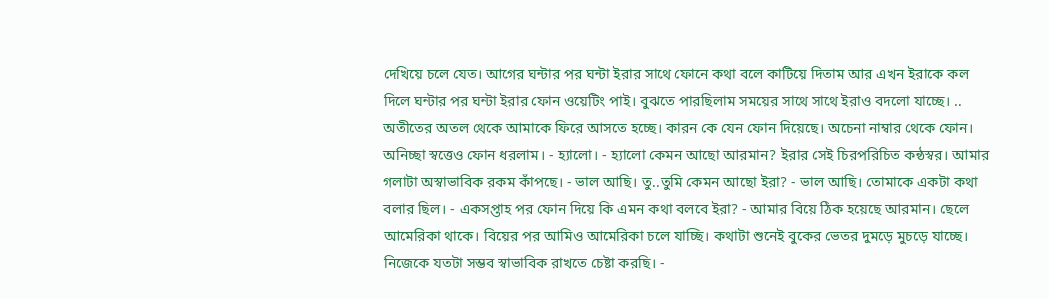দেখিয়ে চলে যেত। আগের ঘন্টার পর ঘন্টা ইরার সাথে ফোনে কথা বলে কাটিয়ে দিতাম আর এখন ইরাকে কল দিলে ঘন্টার পর ঘন্টা ইরার ফোন ওয়েটিং পাই। বুঝতে পারছিলাম সময়ের সাথে সাথে ইরাও বদলো যাচ্ছে। .. অতীতের অতল থেকে আমাকে ফিরে আসতে হচ্ছে। কারন কে যেন ফোন দিয়েছে। অচেনা নাম্বার থেকে ফোন। অনিচ্ছা স্বত্তেও ফোন ধরলাম। - হ্যালো। - হ্যালো কেমন আছো আরমান? ইরার সেই চিরপরিচিত কন্ঠস্বর। আমার গলাটা অস্বাভাবিক রকম কাঁপছে। - ভাল আছি। তু..তুমি কেমন আছো ইরা? - ভাল আছি। তোমাকে একটা কথা বলার ছিল। - একসপ্তাহ পর ফোন দিয়ে কি এমন কথা বলবে ইরা? - আমার বিয়ে ঠিক হয়েছে আরমান। ছেলে আমেরিকা থাকে। বিয়ের পর আমিও আমেরিকা চলে যাচ্ছি। কথাটা শুনেই বুকের ভেতর দুমড়ে মুচড়ে যাচ্ছে। নিজেকে যতটা সম্ভব স্বাভাবিক রাখতে চেষ্টা করছি। -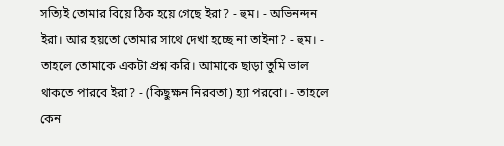সত্যিই তোমার বিয়ে ঠিক হয়ে গেছে ইরা? - হুম। - অভিনন্দন ইরা। আর হয়তো তোমার সাথে দেখা হচ্ছে না তাইনা? - হুম। - তাহলে তোমাকে একটা প্রশ্ন করি। আমাকে ছাড়া তুমি ভাল থাকতে পারবে ইরা? - (কিছুক্ষন নিরবতা) হ্যা পরবো। - তাহলে কেন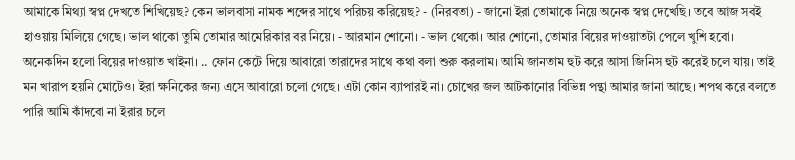আমাকে মিথ্যা স্বপ্ন দেখতে শিখিয়েছ? কেন ভালবাসা নামক শব্দের সাথে পরিচয় করিয়েছ? - (নিরবতা) - জানো ইরা তোমাকে নিয়ে অনেক স্বপ্ন দেখেছি। তবে আজ সবই হাওয়ায় মিলিয়ে গেছে। ভাল থাকো তুমি তোমার আমেরিকার বর নিয়ে। - আরমান শোনো। - ভাল থেকো। আর শোনো, তোমার বিয়ের দাওয়াতটা পেলে খুশি হবো। অনেকদিন হলো বিয়ের দাওয়াত খাইনা। .. ফোন কেটে দিয়ে আবারো তারাদের সাথে কথা বলা শুরু করলাম। আমি জানতাম হুট করে আসা জিনিস হুট করেই চলে যায়। তাই মন খারাপ হয়নি মোটেও। ইরা ক্ষনিকের জন্য এসে আবারো চলো গেছে। এটা কোন ব্যাপারই না। চোখের জল আটকানোর বিভিন্ন পন্থা আমার জানা আছে। শপথ করে বলতে পারি আমি কাঁদবো না ইরার চলে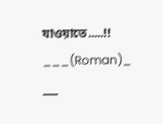যাওয়াতে.....!! ___(Roman)_ ___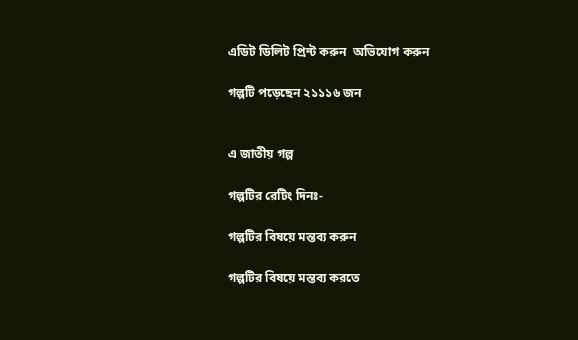এডিট ডিলিট প্রিন্ট করুন  অভিযোগ করুন

গল্পটি পড়েছেন ২১১১৬ জন


এ জাতীয় গল্প

গল্পটির রেটিং দিনঃ-

গল্পটির বিষয়ে মন্তব্য করুন

গল্পটির বিষয়ে মন্তব্য করতে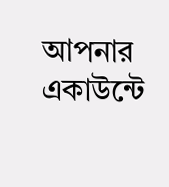আপনার একাউন্টে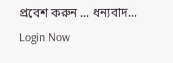প্রবেশ করুন ... ধন্যবাদ... Login Now